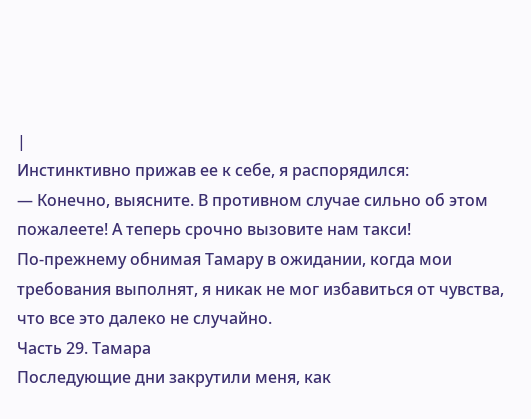|
Инстинктивно прижав ее к себе, я распорядился:
— Конечно, выясните. В противном случае сильно об этом пожалеете! А теперь срочно вызовите нам такси!
По-прежнему обнимая Тамару в ожидании, когда мои требования выполнят, я никак не мог избавиться от чувства, что все это далеко не случайно.
Часть 29. Тамара
Последующие дни закрутили меня, как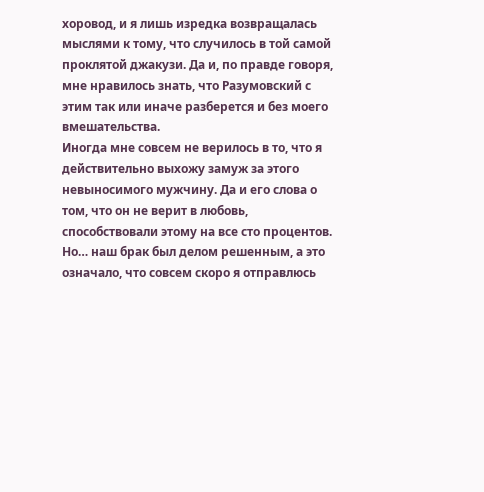хоровод, и я лишь изредка возвращалась мыслями к тому, что случилось в той самой проклятой джакузи. Да и, по правде говоря, мне нравилось знать, что Разумовский с этим так или иначе разберется и без моего вмешательства.
Иногда мне совсем не верилось в то, что я действительно выхожу замуж за этого невыносимого мужчину. Да и его слова о том, что он не верит в любовь, способствовали этому на все сто процентов. Но… наш брак был делом решенным, а это означало, что совсем скоро я отправлюсь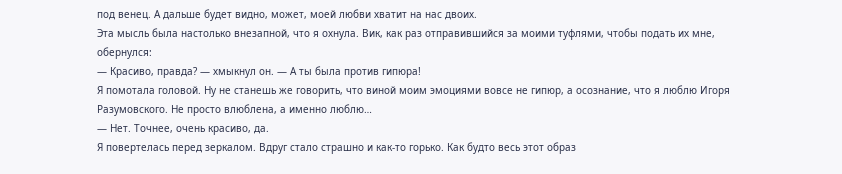под венец. А дальше будет видно, может, моей любви хватит на нас двоих.
Эта мысль была настолько внезапной, что я охнула. Вик, как раз отправившийся за моими туфлями, чтобы подать их мне, обернулся:
— Красиво, правда? — хмыкнул он. — А ты была против гипюра!
Я помотала головой. Ну не станешь же говорить, что виной моим эмоциями вовсе не гипюр, а осознание, что я люблю Игоря Разумовского. Не просто влюблена, а именно люблю…
— Нет. Точнее, очень красиво, да.
Я повертелась перед зеркалом. Вдруг стало страшно и как-то горько. Как будто весь этот образ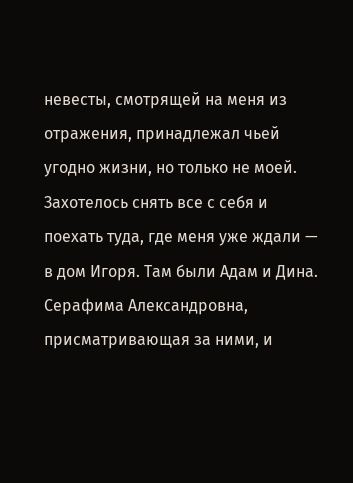невесты, смотрящей на меня из отражения, принадлежал чьей угодно жизни, но только не моей. Захотелось снять все с себя и поехать туда, где меня уже ждали — в дом Игоря. Там были Адам и Дина. Серафима Александровна, присматривающая за ними, и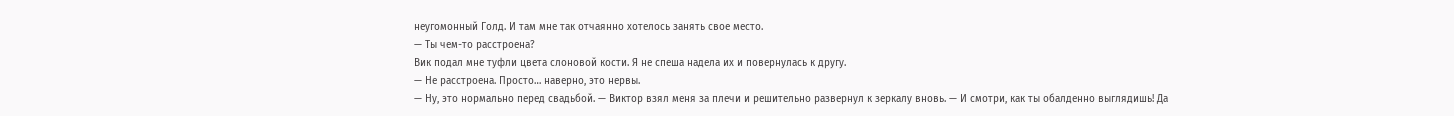неугомонный Голд. И там мне так отчаянно хотелось занять свое место.
— Ты чем-то расстроена?
Вик подал мне туфли цвета слоновой кости. Я не спеша надела их и повернулась к другу.
— Не расстроена. Просто… наверно, это нервы.
— Ну, это нормально перед свадьбой. — Виктор взял меня за плечи и решительно развернул к зеркалу вновь. — И смотри, как ты обалденно выглядишь! Да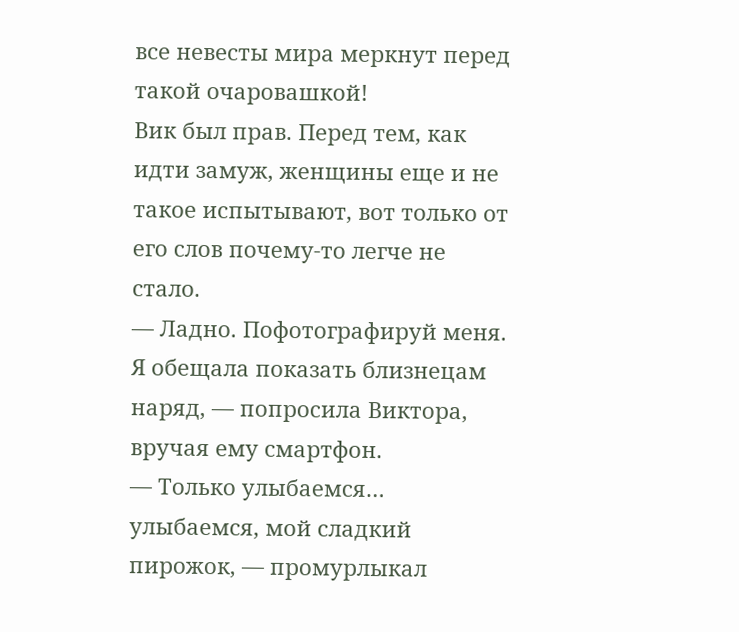все невесты мира меркнут перед такой очаровашкой!
Вик был прав. Перед тем, как идти замуж, женщины еще и не такое испытывают, вот только от его слов почему-то легче не стало.
— Ладно. Пофотографируй меня. Я обещала показать близнецам наряд, — попросила Виктора, вручая ему смартфон.
— Только улыбаемся… улыбаемся, мой сладкий пирожок, — промурлыкал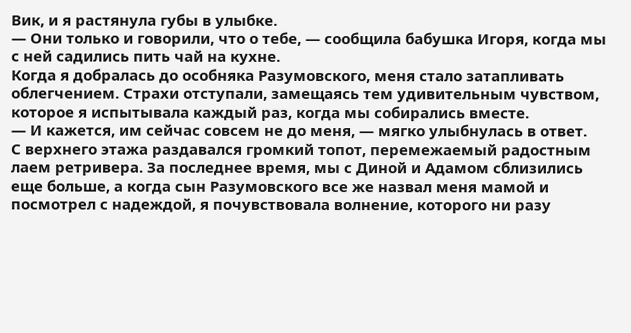Вик, и я растянула губы в улыбке.
— Они только и говорили, что о тебе, — сообщила бабушка Игоря, когда мы с ней садились пить чай на кухне.
Когда я добралась до особняка Разумовского, меня стало затапливать облегчением. Страхи отступали, замещаясь тем удивительным чувством, которое я испытывала каждый раз, когда мы собирались вместе.
— И кажется, им сейчас совсем не до меня, — мягко улыбнулась в ответ.
С верхнего этажа раздавался громкий топот, перемежаемый радостным лаем ретривера. За последнее время, мы с Диной и Адамом сблизились еще больше, а когда сын Разумовского все же назвал меня мамой и посмотрел с надеждой, я почувствовала волнение, которого ни разу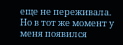еще не переживала.
Но в тот же момент у меня появился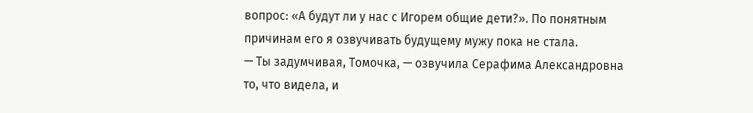вопрос: «А будут ли у нас с Игорем общие дети?». По понятным причинам его я озвучивать будущему мужу пока не стала.
— Ты задумчивая, Томочка, — озвучила Серафима Александровна то, что видела, и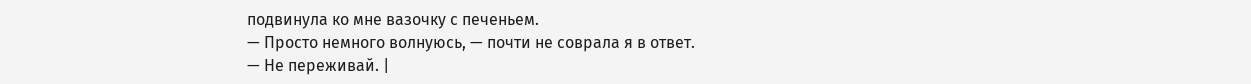подвинула ко мне вазочку с печеньем.
— Просто немного волнуюсь, — почти не соврала я в ответ.
— Не переживай. |